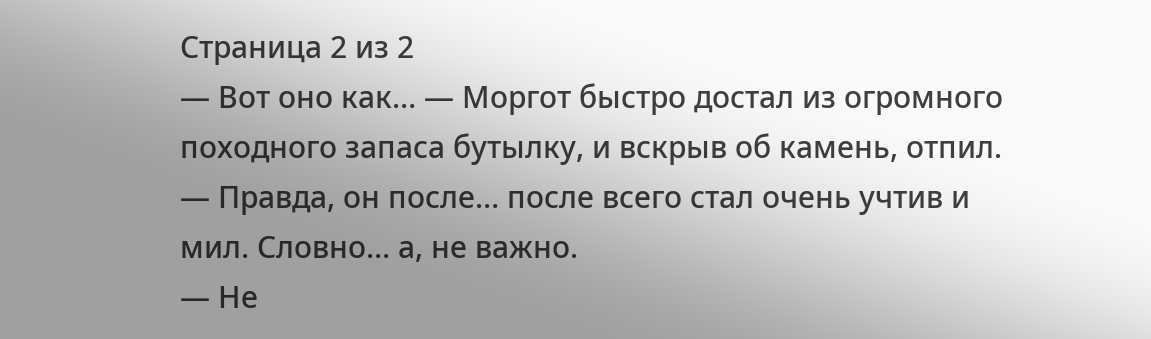Страница 2 из 2
— Вот оно как… — Моргот быстро достал из огромного походного запаса бутылку, и вскрыв об камень, отпил.
— Правда, он после… после всего стал очень учтив и мил. Словно… а, не важно.
— Не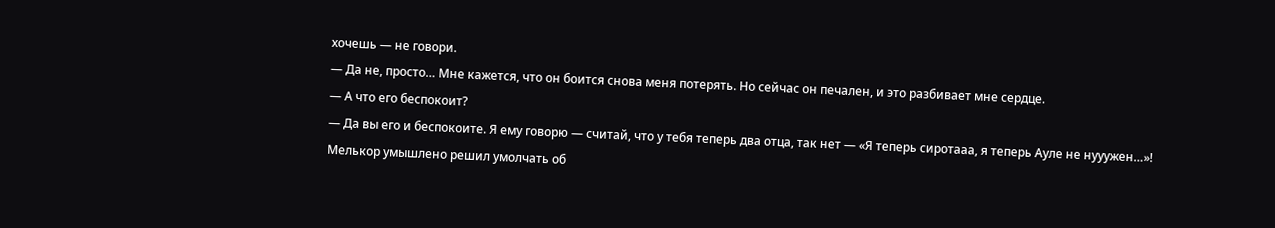хочешь — не говори.
— Да не, просто… Мне кажется, что он боится снова меня потерять. Но сейчас он печален, и это разбивает мне сердце.
— А что его беспокоит?
— Да вы его и беспокоите. Я ему говорю — считай, что у тебя теперь два отца, так нет — «Я теперь сиротааа, я теперь Ауле не нууужен…»!
Мелькор умышлено решил умолчать об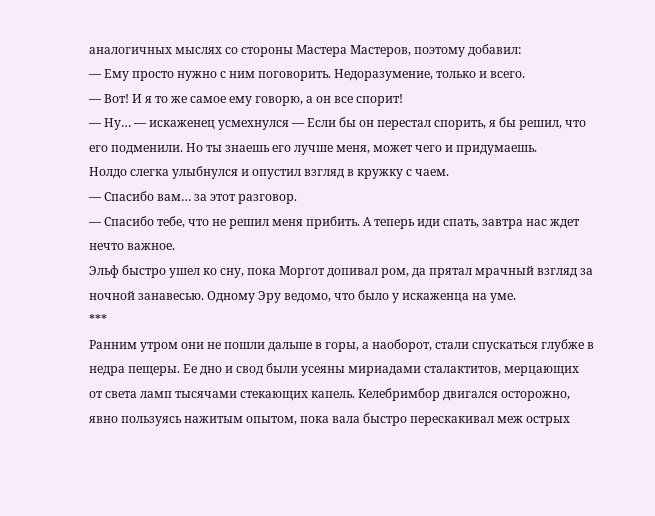аналогичных мыслях со стороны Мастера Мастеров, поэтому добавил:
— Ему просто нужно с ним поговорить. Недоразумение, только и всего.
— Вот! И я то же самое ему говорю, а он все спорит!
— Ну… — искаженец усмехнулся — Если бы он перестал спорить, я бы решил, что его подменили. Но ты знаешь его лучше меня, может чего и придумаешь.
Нолдо слегка улыбнулся и опустил взгляд в кружку с чаем.
— Спасибо вам… за этот разговор.
— Спасибо тебе, что не решил меня прибить. А теперь иди спать, завтра нас ждет нечто важное.
Эльф быстро ушел ко сну, пока Моргот допивал ром, да прятал мрачный взгляд за ночной занавесью. Одному Эру ведомо, что было у искаженца на уме.
***
Ранним утром они не пошли дальше в горы, а наоборот, стали спускаться глубже в недра пещеры. Ее дно и свод были усеяны мириадами сталактитов, мерцающих от света ламп тысячами стекающих капель. Келебримбор двигался осторожно, явно пользуясь нажитым опытом, пока вала быстро перескакивал меж острых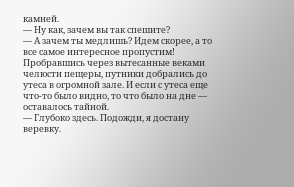камней.
— Ну как, зачем вы так спешите?
— А зачем ты медлишь? Идем скорее, а то все самое интересное пропустим!
Пробравшись через вытесанные веками челюсти пещеры, путники добрались до утеса в огромной зале. И если с утеса еще что-то было видно, то что было на дне — оставалось тайной.
— Глубоко здесь. Подожди, я достану веревку.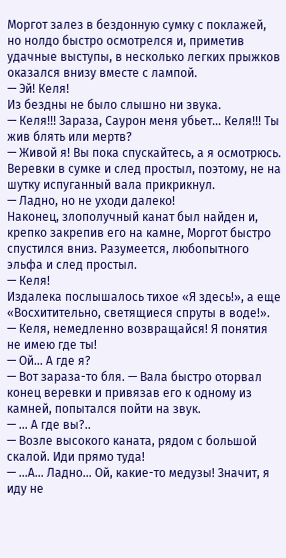Моргот залез в бездонную сумку с поклажей, но нолдо быстро осмотрелся и, приметив удачные выступы, в несколько легких прыжков оказался внизу вместе с лампой.
— Эй! Келя!
Из бездны не было слышно ни звука.
— Келя!!! Зараза, Саурон меня убьет… Келя!!! Ты жив блять или мертв?
— Живой я! Вы пока спускайтесь, а я осмотрюсь.
Веревки в сумке и след простыл, поэтому, не на шутку испуганный вала прикрикнул.
— Ладно, но не уходи далеко!
Наконец, злополучный канат был найден и, крепко закрепив его на камне, Моргот быстро спустился вниз. Разумеется, любопытного эльфа и след простыл.
— Келя!
Издалека послышалось тихое «Я здесь!», а еще «Восхитительно, светящиеся спруты в воде!».
— Келя, немедленно возвращайся! Я понятия не имею где ты!
— Ой… А где я?
— Вот зараза-то бля. — Вала быстро оторвал конец веревки и привязав его к одному из камней, попытался пойти на звук.
— … А где вы?..
— Возле высокого каната, рядом с большой скалой. Иди прямо туда!
— …А… Ладно… Ой, какие-то медузы! Значит, я иду не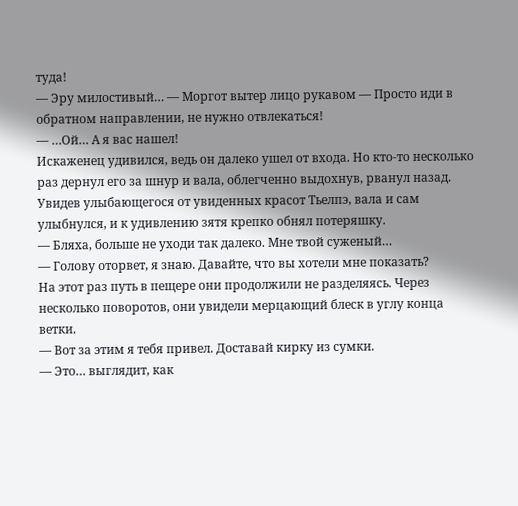туда!
— Эру милостивый… — Моргот вытер лицо рукавом — Просто иди в обратном направлении, не нужно отвлекаться!
— …Ой… А я вас нашел!
Искаженец удивился, ведь он далеко ушел от входа. Но кто-то несколько раз дернул его за шнур и вала, облегченно выдохнув, рванул назад.
Увидев улыбающегося от увиденных красот Тьелпэ, вала и сам улыбнулся, и к удивлению зятя крепко обнял потеряшку.
— Бляха, больше не уходи так далеко. Мне твой суженый…
— Голову оторвет, я знаю. Давайте, что вы хотели мне показать?
На этот раз путь в пещере они продолжили не разделяясь. Через несколько поворотов, они увидели мерцающий блеск в углу конца ветки.
— Вот за этим я тебя привел. Доставай кирку из сумки.
— Это… выглядит, как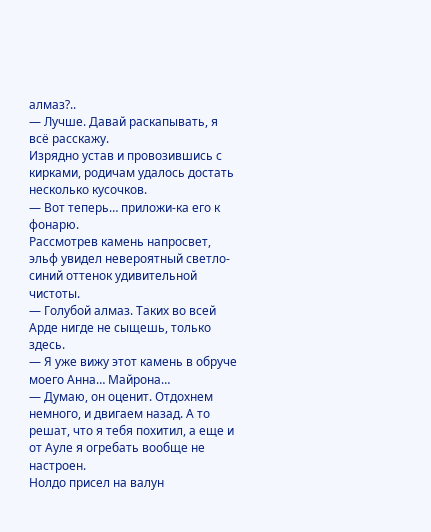алмаз?..
— Лучше. Давай раскапывать, я всё расскажу.
Изрядно устав и провозившись с кирками, родичам удалось достать несколько кусочков.
— Вот теперь… приложи-ка его к фонарю.
Рассмотрев камень напросвет, эльф увидел невероятный светло-синий оттенок удивительной чистоты.
— Голубой алмаз. Таких во всей Арде нигде не сыщешь, только здесь.
— Я уже вижу этот камень в обруче моего Анна… Майрона…
— Думаю, он оценит. Отдохнем немного, и двигаем назад. А то решат, что я тебя похитил, а еще и от Ауле я огребать вообще не настроен.
Нолдо присел на валун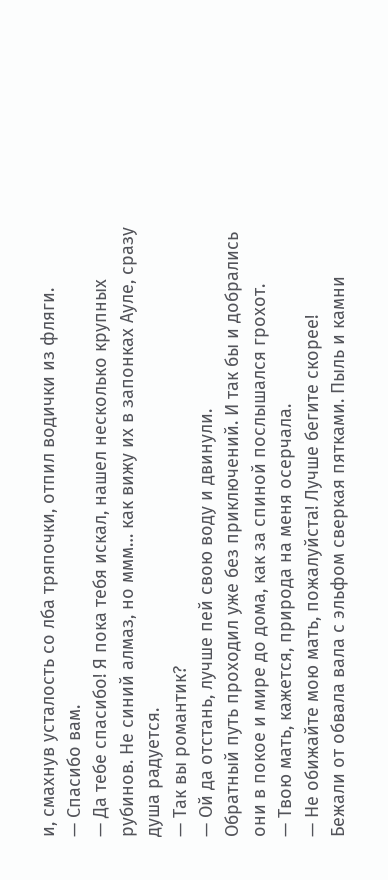и, смахнув усталость со лба тряпочки, отпил водички из фляги.
— Спасибо вам.
— Да тебе спасибо! Я пока тебя искал, нашел несколько крупных рубинов. Не синий алмаз, но ммм… как вижу их в запонках Ауле, сразу душа радуется.
— Так вы романтик?
— Ой да отстань, лучше пей свою воду и двинули.
Обратный путь проходил уже без приключений. И так бы и добрались они в покое и мире до дома, как за спиной послышался грохот.
— Твою мать, кажется, природа на меня осерчала.
— Не обижайте мою мать, пожалуйста! Лучше бегите скорее!
Бежали от обвала вала с эльфом сверкая пятками. Пыль и камни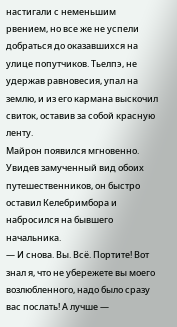настигали с неменьшим рвением, но все же не успели добраться до оказавшихся на улице попутчиков. Тьелпэ, не удержав равновесия, упал на землю, и из его кармана выскочил свиток, оставив за собой красную ленту.
Майрон появился мгновенно. Увидев замученный вид обоих путешественников, он быстро оставил Келебримбора и набросился на бывшего начальника.
— И снова. Вы. Всё. Портите! Вот знал я, что не убережете вы моего возлюбленного, надо было сразу вас послать! А лучше —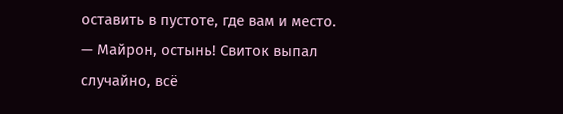оставить в пустоте, где вам и место.
— Майрон, остынь! Свиток выпал случайно, всё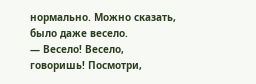нормально. Можно сказать, было даже весело.
— Весело! Весело, говоришь! Посмотри,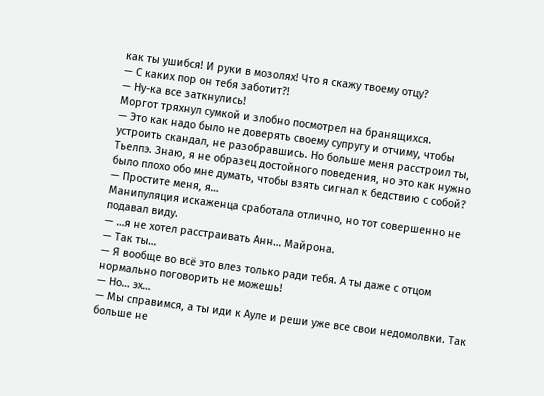как ты ушибся! И руки в мозолях! Что я скажу твоему отцу?
— С каких пор он тебя заботит?!
— Ну-ка все заткнулись!
Моргот тряхнул сумкой и злобно посмотрел на бранящихся.
— Это как надо было не доверять своему супругу и отчиму, чтобы устроить скандал, не разобравшись. Но больше меня расстроил ты, Тьелпэ. Знаю, я не образец достойного поведения, но это как нужно было плохо обо мне думать, чтобы взять сигнал к бедствию с собой?
— Простите меня, я…
Манипуляция искаженца сработала отлично, но тот совершенно не подавал виду.
— …я не хотел расстраивать Анн… Майрона.
— Так ты…
— Я вообще во всё это влез только ради тебя. А ты даже с отцом нормально поговорить не можешь!
— Но… эх…
— Мы справимся, а ты иди к Ауле и реши уже все свои недомолвки. Так больше не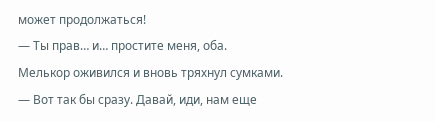может продолжаться!
— Ты прав… и… простите меня, оба.
Мелькор оживился и вновь тряхнул сумками.
— Вот так бы сразу. Давай, иди, нам еще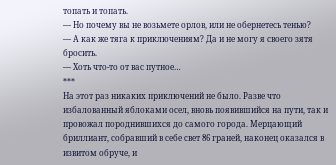топать и топать.
— Но почему вы не возьмете орлов, или не обернетесь тенью?
— А как же тяга к приключениям? Да и не могу я своего зятя бросить.
— Хоть что-то от вас путное…
***
На этот раз никаких приключений не было. Разве что избалованный яблоками осел, вновь появившийся на пути, так и провожал породнившихся до самого города. Мерцающий бриллиант, собравший в себе свет 86 граней, наконец оказался в извитом обруче, и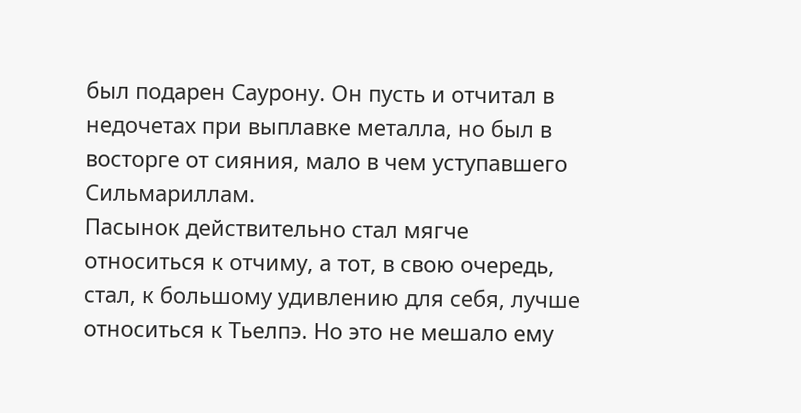был подарен Саурону. Он пусть и отчитал в недочетах при выплавке металла, но был в восторге от сияния, мало в чем уступавшего Сильмариллам.
Пасынок действительно стал мягче относиться к отчиму, а тот, в свою очередь, стал, к большому удивлению для себя, лучше относиться к Тьелпэ. Но это не мешало ему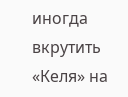иногда вкрутить «Келя» на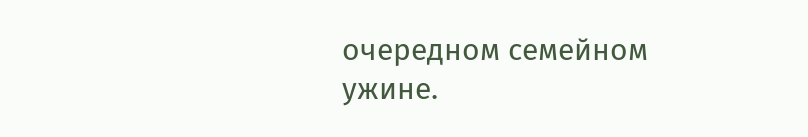очередном семейном ужине.